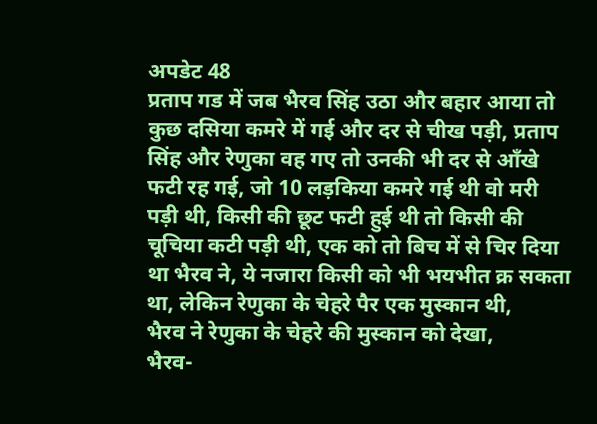अपडेट 48
प्रताप गड में जब भैरव सिंह उठा और बहार आया तो कुछ दसिया कमरे में गई और दर से चीख पड़ी, प्रताप सिंह और रेणुका वह गए तो उनकी भी दर से आँखे फटी रह गई, जो 10 लड़किया कमरे गई थी वो मरी पड़ी थी, किसी की छूट फटी हुई थी तो किसी की चूचिया कटी पड़ी थी, एक को तो बिच में से चिर दिया था भैरव ने, ये नजारा किसी को भी भयभीत क्र सकता था, लेकिन रेणुका के चेहरे पैर एक मुस्कान थी,
भैरव ने रेणुका के चेहरे की मुस्कान को देखा,
भैरव-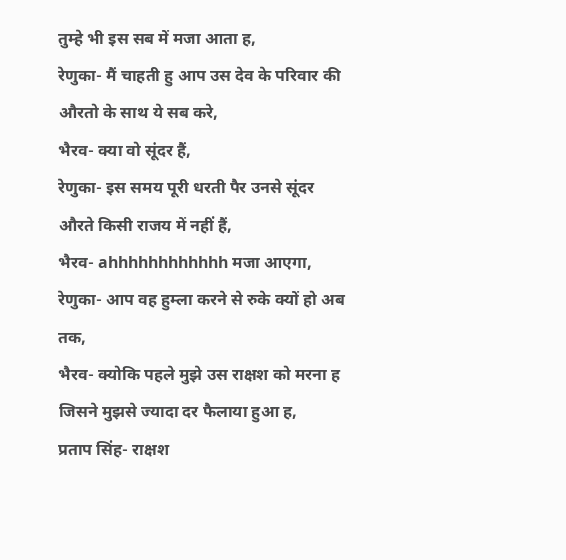तुम्हे भी इस सब में मजा आता ह,
रेणुका- मैं चाहती हु आप उस देव के परिवार की औरतो के साथ ये सब करे,
भैरव- क्या वो सूंदर हैं,
रेणुका- इस समय पूरी धरती पैर उनसे सूंदर औरते किसी राजय में नहीं हैं,
भैरव- ahhhhhhhhhhhh मजा आएगा,
रेणुका- आप वह हुम्ला करने से रुके क्यों हो अब तक,
भैरव- क्योकि पहले मुझे उस राक्षश को मरना ह जिसने मुझसे ज्यादा दर फैलाया हुआ ह,
प्रताप सिंह- राक्षश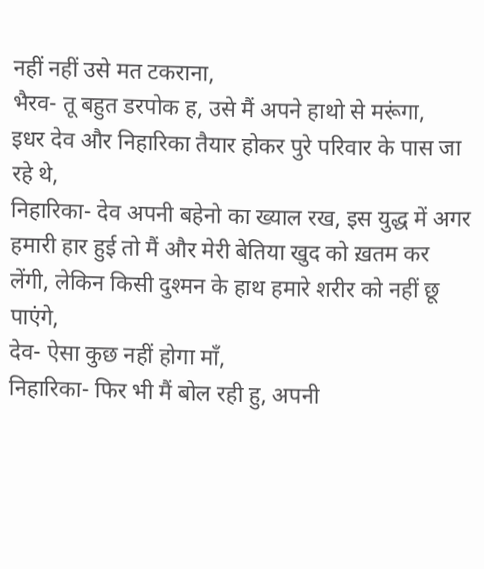नहीं नहीं उसे मत टकराना,
भैरव- तू बहुत डरपोक ह, उसे मैं अपने हाथो से मरूंगा,
इधर देव और निहारिका तैयार होकर पुरे परिवार के पास जा रहे थे,
निहारिका- देव अपनी बहेनो का ख्याल रख, इस युद्ध में अगर हमारी हार हुई तो मैं और मेरी बेतिया खुद को ख़तम कर लेंगी, लेकिन किसी दुश्मन के हाथ हमारे शरीर को नहीं छू पाएंगे,
देव- ऐसा कुछ नहीं होगा माँ,
निहारिका- फिर भी मैं बोल रही हु, अपनी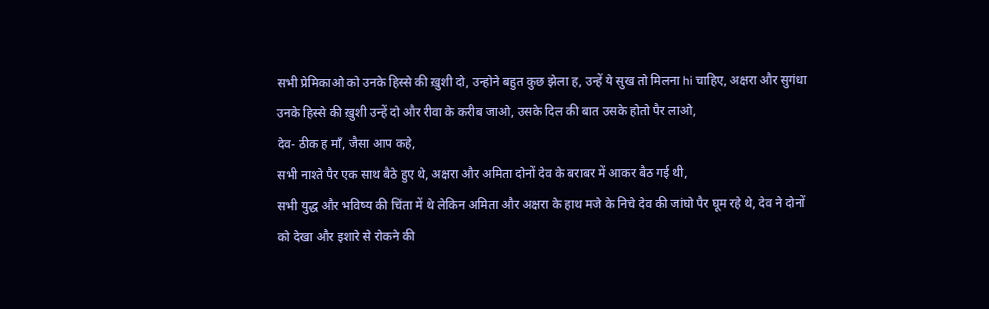सभी प्रेमिकाओ को उनके हिस्से की ख़ुशी दो, उन्होने बहुत कुछ झेला ह, उन्हें ये सुख तो मिलना hi चाहिए, अक्षरा और सुगंधा उनके हिस्से की ख़ुशी उन्हें दो और रीवा के करीब जाओ, उसके दिल की बात उसके होतो पैर लाओ,
देव- ठीक ह माँ, जैसा आप कहे,
सभी नाश्ते पैर एक साथ बैठे हुए थे, अक्षरा और अमिता दोनों देव के बराबर में आकर बैठ गई थी,
सभी युद्ध और भविष्य की चिंता में थे लेकिन अमिता और अक्षरा के हाथ मजे के निचे देव की जांघो पैर घूम रहे थे, देव ने दोनों को देखा और इशारे से रोकने की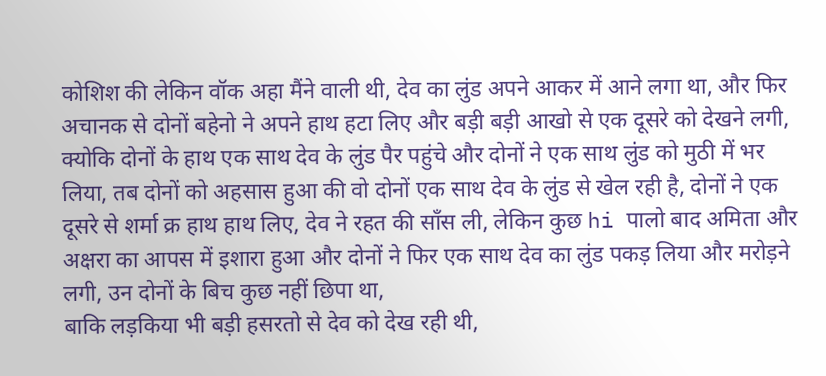कोशिश की लेकिन वॉक अहा मैंने वाली थी, देव का लुंड अपने आकर में आने लगा था, और फिर अचानक से दोनों बहेनो ने अपने हाथ हटा लिए और बड़ी बड़ी आखो से एक दूसरे को देखने लगी, क्योकि दोनों के हाथ एक साथ देव के लुंड पैर पहुंचे और दोनों ने एक साथ लुंड को मुठी में भर लिया, तब दोनों को अहसास हुआ की वो दोनों एक साथ देव के लुंड से खेल रही है, दोनों ने एक दूसरे से शर्मा क्र हाथ हाथ लिए, देव ने रहत की साँस ली, लेकिन कुछ hi पालो बाद अमिता और अक्षरा का आपस में इशारा हुआ और दोनों ने फिर एक साथ देव का लुंड पकड़ लिया और मरोड़ने लगी, उन दोनों के बिच कुछ नहीं छिपा था,
बाकि लड़किया भी बड़ी हसरतो से देव को देख रही थी,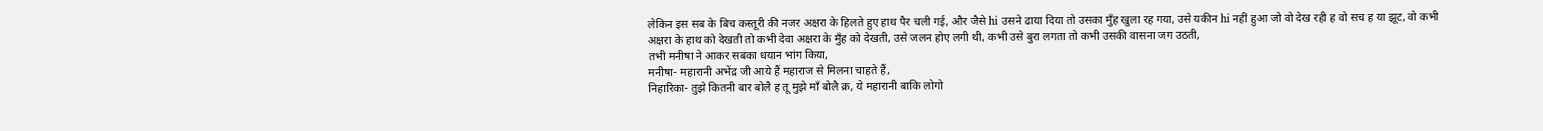लेकिन इस सब के बिच कस्तूरी की नजर अक्षरा के हिलते हुए हाथ पैर चली गई, और जैसे hi उसने ढाया दिया तो उसका मुँह खुला रह गया, उसे यकीन hi नहीं हुआ जो वो देख रही ह वो सच ह या झूट, वो कभी अक्षरा के हाथ को देखती तो कभी देवा अक्षरा के मुँह को देखती, उसे जलन होए लगी थी, कभी उसे बुरा लगता तो कभी उसकी वासना जग उठती,
तभी मनीषा ने आकर सबका धयान भांग किया,
मनीषा- महारानी अभेंद्र जी आये हैं महाराज से मिलना चाहते हैं,
निहारिका- तुझे कितनी बार बोलै ह तू मुझे माँ बोलै क्र, ये महारानी बाकि लोगो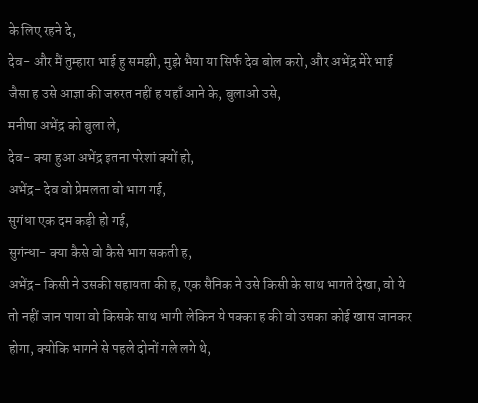के लिए रहने दे,
देव- और मैं तुम्हारा भाई हु समझी, मुझे भैया या सिर्फ देव बोल करो, और अभेंद्र मेरे भाई जैसा ह उसे आज्ञा की जरुरत नहीं ह यहाँ आने के, बुलाओ उसे,
मनीषा अभेंद्र को बुला ले,
देव- क्या हुआ अभेंद्र इतना परेशां क्यों हो,
अभेंद्र- देव वो प्रेमलता वो भाग गई,
सुगंधा एक दम कड़ी हो गई,
सुगंन्धा- क्या कैसे वो कैसे भाग सकती ह,
अभेंद्र- किसी ने उसकी सहायता की ह, एक सैनिक ने उसे किसी के साथ भागते देखा, वो ये तो नहीं जान पाया वो किसके साथ भागी लेकिन ये पक्का ह की वो उसका कोई खास जानकर होगा, क्योकि भागने से पहले दोनों गले लगे थे,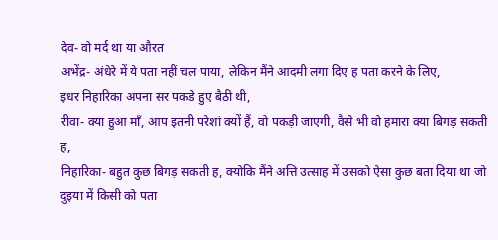देव- वो मर्द था या औरत
अभेंद्र- अंधेरे में ये पता नहीं चल पाया, लेकिन मैंने आदमी लगा दिए ह पता करने के लिए,
इधर निहारिका अपना सर पकडे हुए बैठी थी,
रीवा- क्या हुआ माँ, आप इतनी परेशां क्यों हैं, वो पकड़ी जाएगी, वैसे भी वो हमारा क्या बिगड़ सकती ह,
निहारिका- बहुत कुछ बिगड़ सकती ह, क्योकि मैंने अत्ति उत्साह में उसको ऐसा कुछ बता दिया था जो दुइया में किसी को पता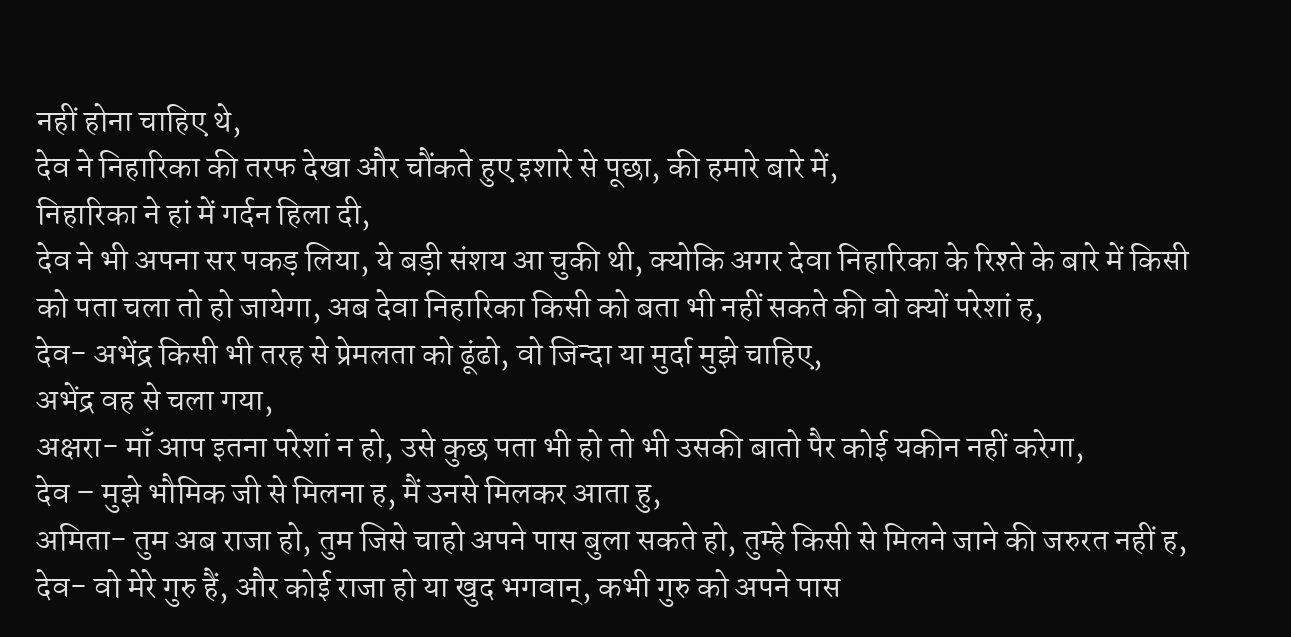नहीं होना चाहिए थे,
देव ने निहारिका की तरफ देखा और चौंकते हुए इशारे से पूछा, की हमारे बारे में,
निहारिका ने हां में गर्दन हिला दी,
देव ने भी अपना सर पकड़ लिया, ये बड़ी संशय आ चुकी थी, क्योकि अगर देवा निहारिका के रिश्ते के बारे में किसी को पता चला तो हो जायेगा, अब देवा निहारिका किसी को बता भी नहीं सकते की वो क्यों परेशां ह,
देव- अभेंद्र किसी भी तरह से प्रेमलता को ढूंढो, वो जिन्दा या मुर्दा मुझे चाहिए,
अभेंद्र वह से चला गया,
अक्षरा- माँ आप इतना परेशां न हो, उसे कुछ पता भी हो तो भी उसकी बातो पैर कोई यकीन नहीं करेगा,
देव – मुझे भौमिक जी से मिलना ह, मैं उनसे मिलकर आता हु,
अमिता- तुम अब राजा हो, तुम जिसे चाहो अपने पास बुला सकते हो, तुम्हे किसी से मिलने जाने की जरुरत नहीं ह,
देव- वो मेरे गुरु हैं, और कोई राजा हो या खुद भगवान्, कभी गुरु को अपने पास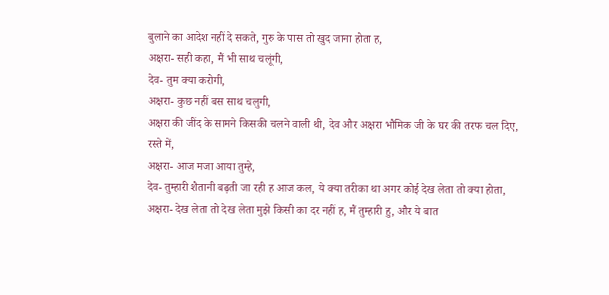बुलाने का आदेश नहीं दे सकते, गुरु के पास तो खुद जाना होता ह,
अक्षरा- सही कहा, मैं भी साथ चलूंगी,
देव- तुम क्या करोगी,
अक्षरा- कुछ नहीं बस साथ चलुगी,
अक्षरा की जींद के सामने किसकी चलने वाली थी, देव और अक्षरा भौमिक जी के घर की तरफ चल दिए, रस्ते में,
अक्षरा- आज मजा आया तुम्हे,
देव- तुम्हारी शैतानी बढ़ती जा रही ह आज कल, ये क्या तरीका था अगर कोई देख लेता तो क्या होता,
अक्षरा- देख लेता तो देख लेता मुझे किसी का दर नहीं ह, मैं तुम्हारी हु, और ये बात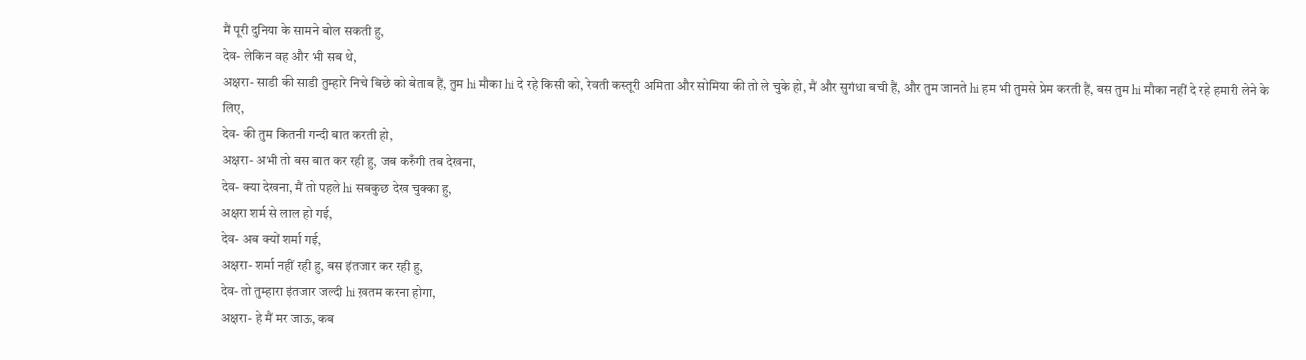मैं पूरी दुनिया के सामने बोल सकती हु,
देव- लेकिन वह और भी सब थे,
अक्षरा- साडी की साडी तुम्हारे निचे बिछे को बेताब हैं, तुम hi मौका hi दे रहे किसी को, रेवती कस्तूरी अमिता और सोमिया की तो ले चुके हो, मैं और सुगंधा बची हैं, और तुम जानते hi हम भी तुमसे प्रेम करती हैं, बस तुम hi मौका नहीं दे रहे हमारी लेने के लिए,
देव- की तुम कितनी गन्दी बात करती हो,
अक्षरा- अभी तो बस बात कर रही हु, जब करुँगी तब देखना,
देव- क्या देखना, मैं तो पहले hi सबकुछ देख चुक्का हु,
अक्षरा शर्म से लाल हो गई,
देव- अब क्यों शर्मा गई,
अक्षरा- शर्मा नहीं रही हु, बस इंतजार कर रही हु,
देव- तो तुम्हारा इंतजार जल्दी hi ख़तम करना होगा,
अक्षरा- हे मैं मर जाऊ, कब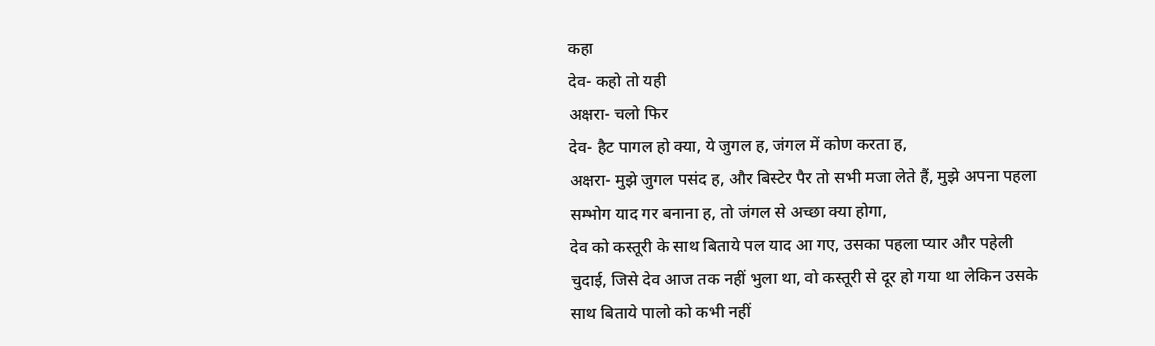कहा
देव- कहो तो यही
अक्षरा- चलो फिर
देव- हैट पागल हो क्या, ये जुगल ह, जंगल में कोण करता ह,
अक्षरा- मुझे जुगल पसंद ह, और बिस्टेर पैर तो सभी मजा लेते हैं, मुझे अपना पहला सम्भोग याद गर बनाना ह, तो जंगल से अच्छा क्या होगा,
देव को कस्तूरी के साथ बिताये पल याद आ गए, उसका पहला प्यार और पहेली चुदाई, जिसे देव आज तक नहीं भुला था, वो कस्तूरी से दूर हो गया था लेकिन उसके साथ बिताये पालो को कभी नहीं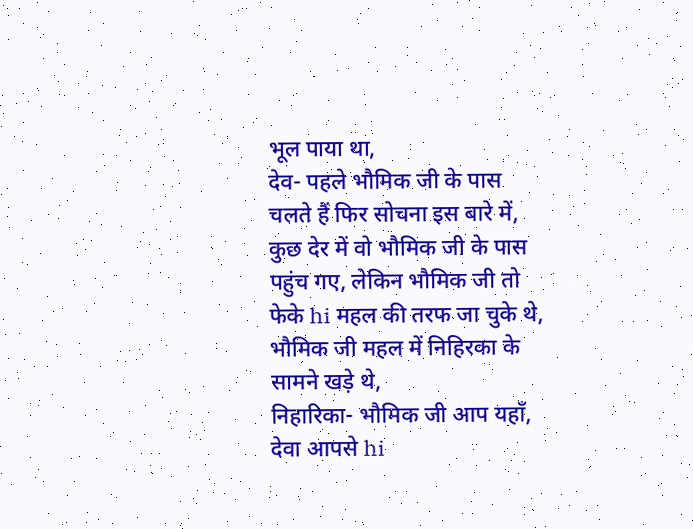भूल पाया था,
देव- पहले भौमिक जी के पास चलते हैं फिर सोचना इस बारे में,
कुछ देर में वो भौमिक जी के पास पहुंच गए, लेकिन भौमिक जी तो फेके hi महल की तरफ जा चुके थे,
भौमिक जी महल में निहिरका के सामने खड़े थे,
निहारिका- भौमिक जी आप यहाँ, देवा आपसे hi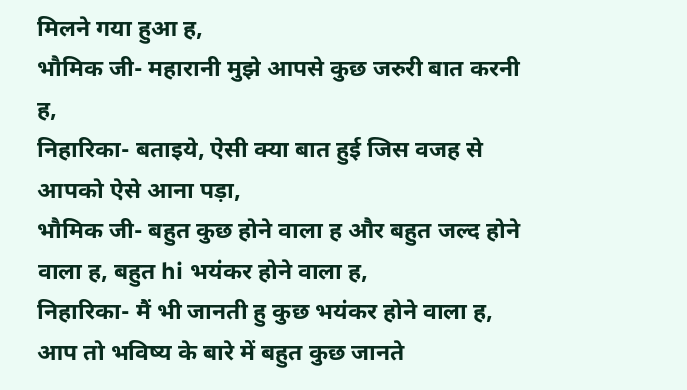मिलने गया हुआ ह,
भौमिक जी- महारानी मुझे आपसे कुछ जरुरी बात करनी ह,
निहारिका- बताइये, ऐसी क्या बात हुई जिस वजह से आपको ऐसे आना पड़ा,
भौमिक जी- बहुत कुछ होने वाला ह और बहुत जल्द होने वाला ह, बहुत hi भयंकर होने वाला ह,
निहारिका- मैं भी जानती हु कुछ भयंकर होने वाला ह, आप तो भविष्य के बारे में बहुत कुछ जानते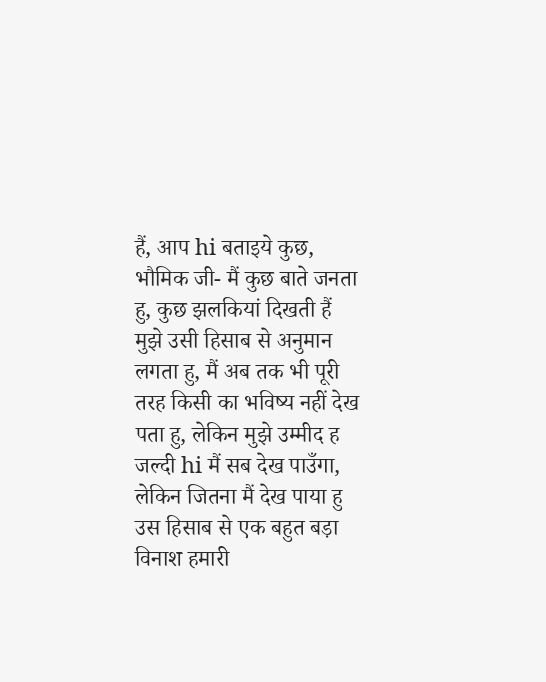हैं, आप hi बताइये कुछ,
भौमिक जी- मैं कुछ बाते जनता हु, कुछ झलकियां दिखती हैं मुझे उसी हिसाब से अनुमान लगता हु, मैं अब तक भी पूरी तरह किसी का भविष्य नहीं देख पता हु, लेकिन मुझे उम्मीद ह जल्दी hi मैं सब देख पाउँगा, लेकिन जितना मैं देख पाया हु उस हिसाब से एक बहुत बड़ा विनाश हमारी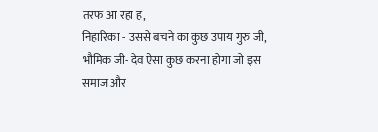तरफ आ रहा ह,
निहारिका - उससे बचने का कुछ उपाय गुरु जी,
भौमिक जी- देव ऐसा कुछ करना होगा जो इस समाज और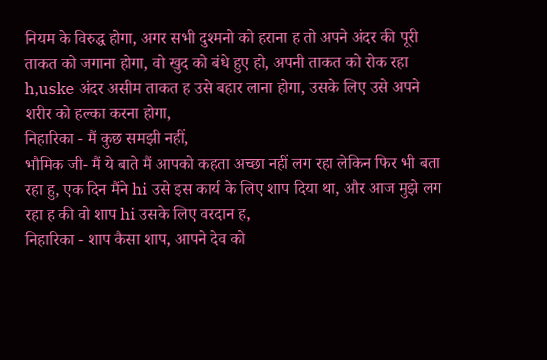नियम के विरुद्ध होगा, अगर सभी दुश्मनो को हराना ह तो अपने अंदर की पूरी ताकत को जगाना होगा, वो खुद को बंधे हुए हो, अपनी ताकत को रोक रहा h,uske अंदर असीम ताकत ह उसे बहार लाना होगा, उसके लिए उसे अपने शरीर को हल्का करना होगा,
निहारिका - मैं कुछ समझी नहीं,
भौमिक जी- मैं ये बाते मैं आपको कहता अच्छा नहीं लग रहा लेकिन फिर भी बता रहा हु, एक दिन मैंने hi उसे इस कार्य के लिए शाप दिया था, और आज मुझे लग रहा ह की वो शाप hi उसके लिए वरदान ह,
निहारिका - शाप कैसा शाप, आपने देव को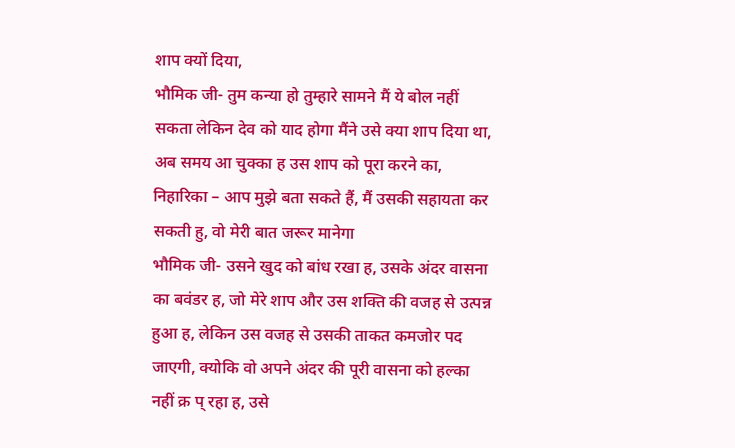शाप क्यों दिया,
भौमिक जी- तुम कन्या हो तुम्हारे सामने मैं ये बोल नहीं सकता लेकिन देव को याद होगा मैंने उसे क्या शाप दिया था, अब समय आ चुक्का ह उस शाप को पूरा करने का,
निहारिका – आप मुझे बता सकते हैं, मैं उसकी सहायता कर सकती हु, वो मेरी बात जरूर मानेगा
भौमिक जी- उसने खुद को बांध रखा ह, उसके अंदर वासना का बवंडर ह, जो मेरे शाप और उस शक्ति की वजह से उत्पन्न हुआ ह, लेकिन उस वजह से उसकी ताकत कमजोर पद जाएगी, क्योकि वो अपने अंदर की पूरी वासना को हल्का नहीं क्र प् रहा ह, उसे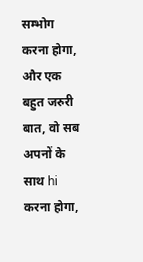सम्भोग करना होगा, और एक बहुत जरुरी बात, वो सब अपनों के साथ hi करना होगा,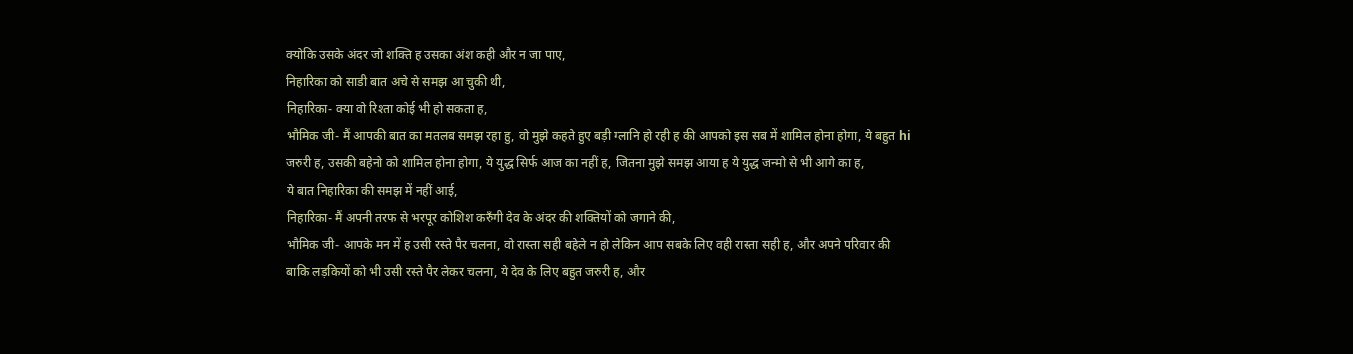क्योकि उसके अंदर जो शक्ति ह उसका अंश कही और न जा पाए,
निहारिका को साडी बात अचे से समझ आ चुकी थी,
निहारिका- क्या वो रिश्ता कोई भी हो सकता ह,
भौमिक जी- मैं आपकी बात का मतलब समझ रहा हु, वो मुझे कहते हुए बड़ी ग्लानि हो रही ह की आपको इस सब में शामिल होना होगा, ये बहुत hi जरुरी ह, उसकी बहेनो को शामिल होना होगा, ये युद्ध सिर्फ आज का नहीं ह, जितना मुझे समझ आया ह ये युद्ध जन्मो से भी आगे का ह,
ये बात निहारिका की समझ में नहीं आई,
निहारिका- मैं अपनी तरफ से भरपूर कोशिश करुँगी देव के अंदर की शक्तियों को जगाने की,
भौमिक जी- आपके मन में ह उसी रस्ते पैर चलना, वो रास्ता सही बहेले न हो लेकिन आप सबके लिए वही रास्ता सही ह, और अपने परिवार की बाकि लड़कियों को भी उसी रस्ते पैर लेकर चलना, ये देव के लिए बहुत जरुरी ह, और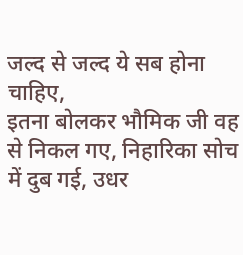जल्द से जल्द ये सब होना चाहिए,
इतना बोलकर भौमिक जी वह से निकल गए, निहारिका सोच में दुब गई, उधर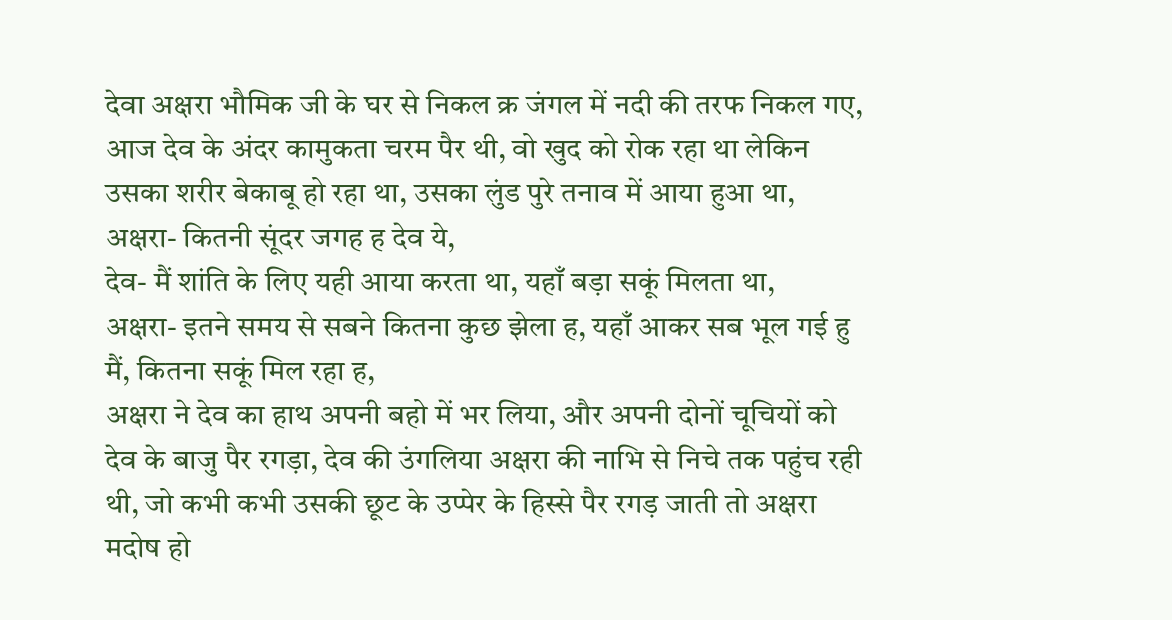देवा अक्षरा भौमिक जी के घर से निकल क्र जंगल में नदी की तरफ निकल गए, आज देव के अंदर कामुकता चरम पैर थी, वो खुद को रोक रहा था लेकिन उसका शरीर बेकाबू हो रहा था, उसका लुंड पुरे तनाव में आया हुआ था,
अक्षरा- कितनी सूंदर जगह ह देव ये,
देव- मैं शांति के लिए यही आया करता था, यहाँ बड़ा सकूं मिलता था,
अक्षरा- इतने समय से सबने कितना कुछ झेला ह, यहाँ आकर सब भूल गई हु मैं, कितना सकूं मिल रहा ह,
अक्षरा ने देव का हाथ अपनी बहो में भर लिया, और अपनी दोनों चूचियों को देव के बाजु पैर रगड़ा, देव की उंगलिया अक्षरा की नाभि से निचे तक पहुंच रही थी, जो कभी कभी उसकी छूट के उप्पेर के हिस्से पैर रगड़ जाती तो अक्षरा मदोष हो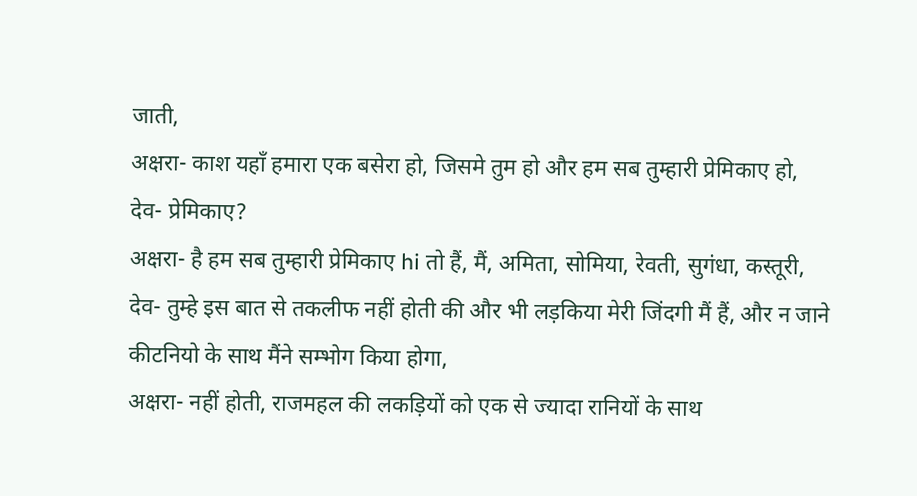जाती,
अक्षरा- काश यहाँ हमारा एक बसेरा हो, जिसमे तुम हो और हम सब तुम्हारी प्रेमिकाए हो,
देव- प्रेमिकाए?
अक्षरा- है हम सब तुम्हारी प्रेमिकाए hi तो हैं, मैं, अमिता, सोमिया, रेवती, सुगंधा, कस्तूरी,
देव- तुम्हे इस बात से तकलीफ नहीं होती की और भी लड़किया मेरी जिंदगी मैं हैं, और न जाने कीटनियो के साथ मैंने सम्भोग किया होगा,
अक्षरा- नहीं होती, राजमहल की लकड़ियों को एक से ज्यादा रानियों के साथ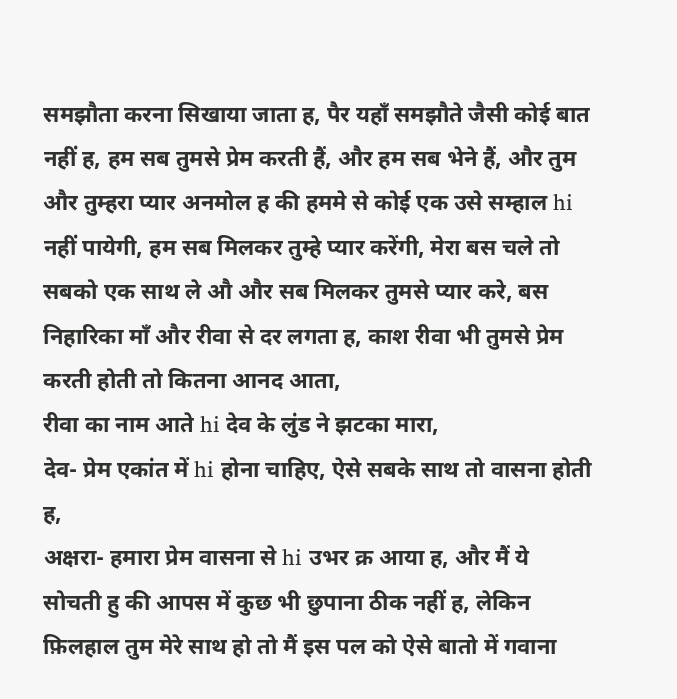समझौता करना सिखाया जाता ह, पैर यहाँ समझौते जैसी कोई बात नहीं ह, हम सब तुमसे प्रेम करती हैं, और हम सब भेने हैं, और तुम और तुम्हरा प्यार अनमोल ह की हममे से कोई एक उसे सम्हाल hi नहीं पायेगी, हम सब मिलकर तुम्हे प्यार करेंगी, मेरा बस चले तो सबको एक साथ ले औ और सब मिलकर तुमसे प्यार करे, बस निहारिका माँ और रीवा से दर लगता ह, काश रीवा भी तुमसे प्रेम करती होती तो कितना आनद आता,
रीवा का नाम आते hi देव के लुंड ने झटका मारा,
देव- प्रेम एकांत में hi होना चाहिए, ऐसे सबके साथ तो वासना होती ह,
अक्षरा- हमारा प्रेम वासना से hi उभर क्र आया ह, और मैं ये सोचती हु की आपस में कुछ भी छुपाना ठीक नहीं ह, लेकिन फ़िलहाल तुम मेरे साथ हो तो मैं इस पल को ऐसे बातो में गवाना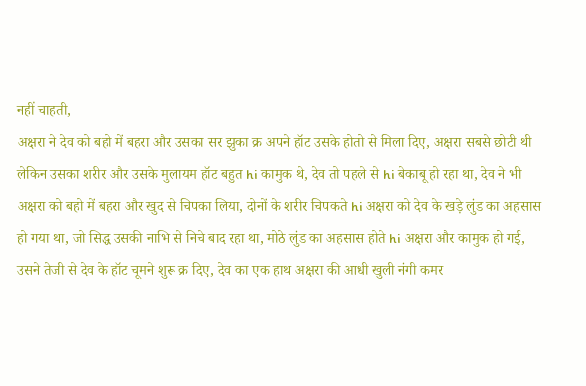नहीं चाहती,
अक्षरा ने देव को बहो में बहरा और उसका सर झुका क्र अपने हॉट उसके होतो से मिला दिए, अक्षरा सबसे छोटी थी लेकिन उसका शरीर और उसके मुलायम हॉट बहुत hi कामुक थे, देव तो पहले से hi बेकाबू हो रहा था, देव ने भी अक्षरा को बहो में बहरा और खुद से चिपका लिया, दोनों के शरीर चिपकते hi अक्षरा को देव के खड़े लुंड का अहसास हो गया था, जो सिद्ध उसकी नाभि से निचे बाद रहा था, मोठे लुंड का अहसास होते hi अक्षरा और कामुक हो गई, उसने तेजी से देव के हॉट चूमने शुरू क्र दिए, देव का एक हाथ अक्षरा की आधी खुली नंगी कमर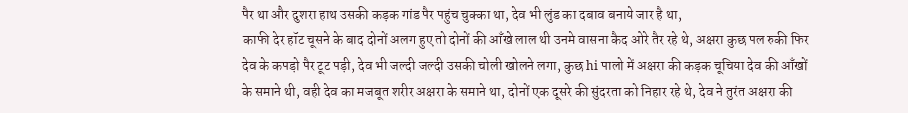पैर था और दुशरा हाथ उसकी कड़क गांड पैर पहुंच चुक्का था, देव भी लुंड का दबाव बनाये जार है था,
काफी देर हॉट चूसने के बाद दोनों अलग हुए तो दोनों की आँखे लाल थी उनमे वासना कैद ओरे तैर रहे थे, अक्षरा कुछ पल रुकी फिर देव के कपड़ो पैर टूट पड़ी, देव भी जल्दी जल्दी उसकी चोली खोलने लगा, कुछ hi पालो में अक्षरा की कड़क चूचिया देव की आँखों के समाने थी, वही देव का मजबूत शरीर अक्षरा के समाने था, दोनों एक दूसरे की सुंदरता को निहार रहे थे, देव ने तुरंत अक्षरा की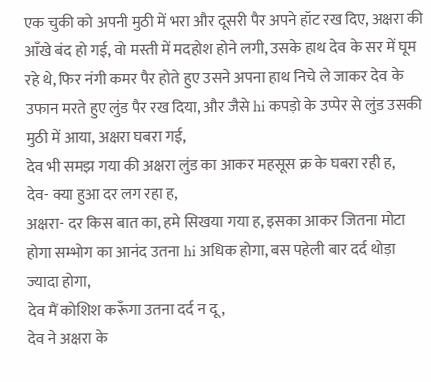एक चुकी को अपनी मुठी में भरा और दूसरी पैर अपने हॉट रख दिए, अक्षरा की आँखे बंद हो गई, वो मस्ती में मदहोश होने लगी, उसके हाथ देव के सर में घूम रहे थे, फिर नंगी कमर पैर होते हुए उसने अपना हाथ निचे ले जाकर देव के उफान मरते हुए लुंड पैर रख दिया, और जैसे hi कपड़ो के उप्पेर से लुंड उसकी मुठी में आया, अक्षरा घबरा गई,
देव भी समझ गया की अक्षरा लुंड का आकर महसूस क्र के घबरा रही ह,
देव- क्या हुआ दर लग रहा ह,
अक्षरा- दर किस बात का, हमे सिखया गया ह, इसका आकर जितना मोटा होगा सम्भोग का आनंद उतना hi अधिक होगा, बस पहेली बार दर्द थोड़ा ज्यादा होगा,
देव मैं कोशिश करूँगा उतना दर्द न दू,
देव ने अक्षरा के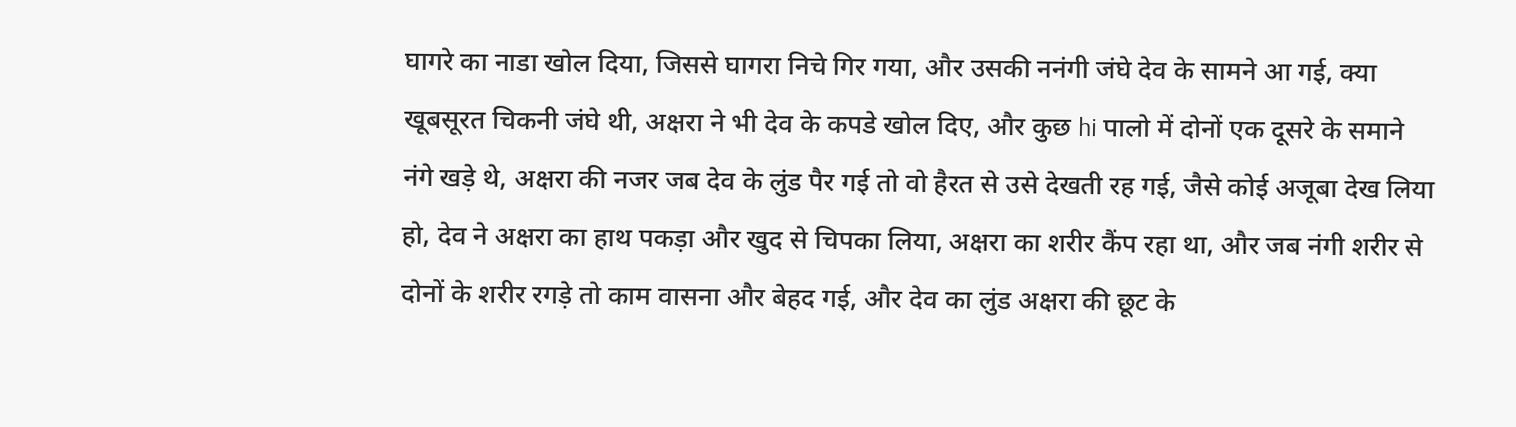घागरे का नाडा खोल दिया, जिससे घागरा निचे गिर गया, और उसकी ननंगी जंघे देव के सामने आ गई, क्या खूबसूरत चिकनी जंघे थी, अक्षरा ने भी देव के कपडे खोल दिए, और कुछ hi पालो में दोनों एक दूसरे के समाने नंगे खड़े थे, अक्षरा की नजर जब देव के लुंड पैर गई तो वो हैरत से उसे देखती रह गई, जैसे कोई अजूबा देख लिया हो, देव ने अक्षरा का हाथ पकड़ा और खुद से चिपका लिया, अक्षरा का शरीर कैंप रहा था, और जब नंगी शरीर से दोनों के शरीर रगड़े तो काम वासना और बेहद गई, और देव का लुंड अक्षरा की छूट के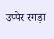उप्पेर रगड़ा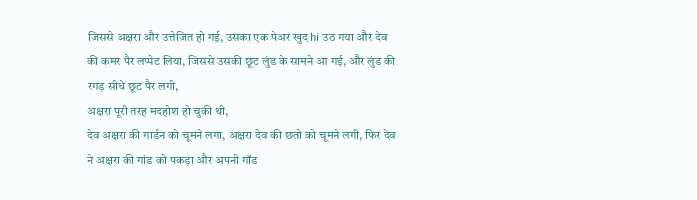जिससे अक्षरा और उत्तेजित हो गई, उसका एक पेअर खुद hi उठ गया और देव की कमर पैर लप्पेट लिया, जिससे उसकी छूट लुंड के सामने आ गई, और लुंड की रगड़ सीधे छूट पैर लगी,
अक्षरा पूरी तरह मदहोश हो चुकी थी,
देव अक्षरा की गार्डन को चूमने लगा, अक्षरा देव की छतो को चूमने लगी, फिर देव ने अक्षरा की गांड को पकड़ा और अपनी गॉड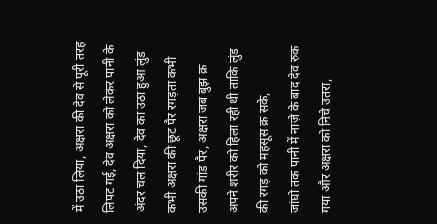में उठा लिया, अक्षरा की देव से पूरी तरह लिपट गई, देव अक्षरा को लेकर पानी के अंदर चल दिया, देव का उठा हुआ लुंड कभी अक्षरा की छूट पैर रगड़ता कभी उसकी गांड पैर, अक्षरा जब बुझ क्र अपने शरीर को हिला रही थी ताकि लुंड की रगड़ को महसूस क्र सके,
जांघो तक पानी में नाज़े के बाद देव रुक गया और अक्षरा को निचे उतरा,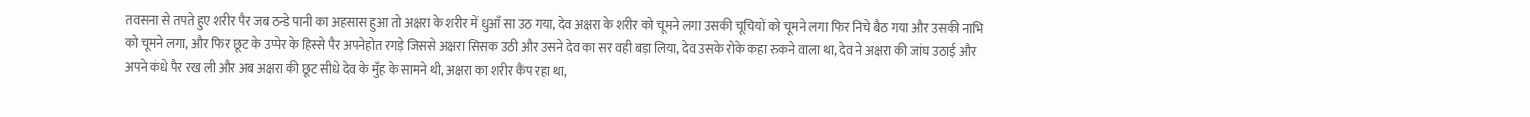तवसना से तपते हुए शरीर पैर जब ठन्डे पानी का अहसास हुआ तो अक्षरा के शरीर में धुआँ सा उठ गया, देव अक्षरा के शरीर को चूमने लगा उसकी चूचियों को चूमने लगा फिर निचे बैठ गया और उसकी नाभि को चूमने लगा, और फिर छूट के उप्पेर के हिस्से पैर अपनेहोत रगड़े जिससे अक्षरा सिसक उठी और उसने देव का सर वही बड़ा लिया, देव उसके रोके कहा रुकने वाला था, देव ने अक्षरा की जांघ उठाई और अपने कंधे पैर रख ली और अब अक्षरा की छूट सीधे देव के मुँह के सामने थी, अक्षरा का शरीर कैंप रहा था,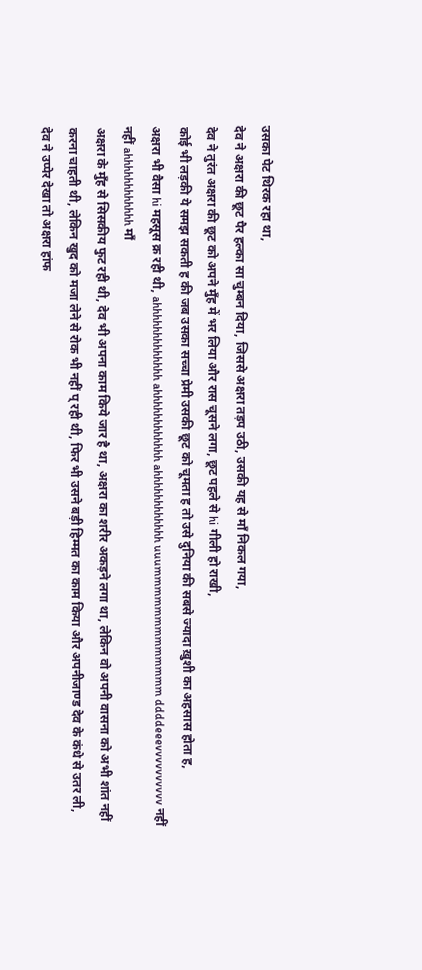उसका पेट थिरक रहा था,
देव ने अक्षरा की छूट पैर हल्का सा चुम्बन दिया, जिससे अक्षरा तड़प उठी, उसकी यह से माँ निकल गया,
देव ने तुरंत अक्षरा की छूट को अपने मुँह में भर लिया और रास चूसने लगा, छूट पहले से hi गीली हो राखी,
कोई भी लड़की ये समझ सकती ह की जब उसका सच्चा प्रेमी उसकी छूट को चूमता ह तो उसे दुनिया की सबसे ज्यादा ख़ुशी का अहसास होता ह,
अक्षरा भी वैसा hi महसूस क्र रही थी, ahhhhhhhhhhhhh ahhhhhhhhhhhh ahhhhhhhhhhhh uuummmmmmmmmmmmm ddddeeevvvvvvvvvv नहीं नहीं ahhhhhhhhhhhh माँ
अक्षरा के मुँह से सिसकीय फुट रही थी, देव भी अपना काम किये जार है था, अक्षरा का शरीर अकड़ने लगा था, लेकिन वो अपनी वासना को अभी शांत नहीं करना चाहती थी, लेकिन खुद को मजा लेने से रोक भी नहीं प् रही थी, फिर भी उसने बड़ी हिम्मत का काम किया और अपनीजाण्ड देव के कंधे से उतर ली,
देव ने उप्पेर देखा तो अक्षरा हांफ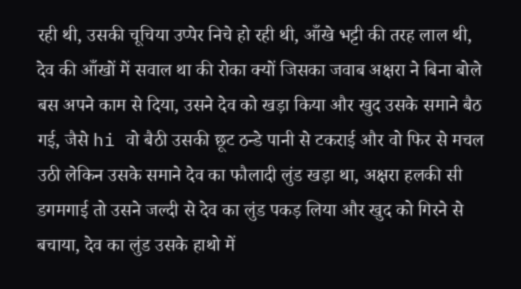रही थी, उसकी चूचिया उप्पेर निचे हो रही थी, आँखे भट्टी की तरह लाल थी,
देव की आँखों में सवाल था की रोका क्यों जिसका जवाब अक्षरा ने बिना बोले बस अपने काम से दिया, उसने देव को खड़ा किया और खुद उसके समाने बैठ गई, जैसे hi वो बैठी उसकी छूट ठन्डे पानी से टकराई और वो फिर से मचल उठी लेकिन उसके समाने देव का फौलादी लुंड खड़ा था, अक्षरा हलकी सी डगमगाई तो उसने जल्दी से देव का लुंड पकड़ लिया और खुद को गिरने से बचाया, देव का लुंड उसके हाथो में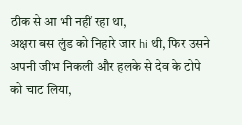ठीक से आ भी नहीं रहा था,
अक्षरा बस लुंड को निहारे जार hi थी, फिर उसने अपनी जीभ निकली और हलके से देव के टोपे को चाट लिया,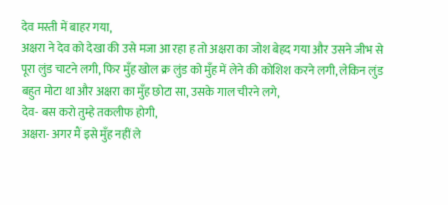देव मस्ती में बाहर गया,
अक्षरा ने देव को देखा की उसे मजा आ रहा ह तो अक्षरा का जोश बेहद गया और उसने जीभ से पूरा लुंड चाटने लगी, फिर मुँह खोल क्र लुंड को मुँह में लेने की कोशिश करने लगी, लेकिन लुंड बहुत मोटा था और अक्षरा का मुँह छोटा सा, उसके गाल चीरने लगे,
देव- बस करो तुम्हे तकलीफ होगी,
अक्षरा- अगर मैं इसे मुँह नहीं ले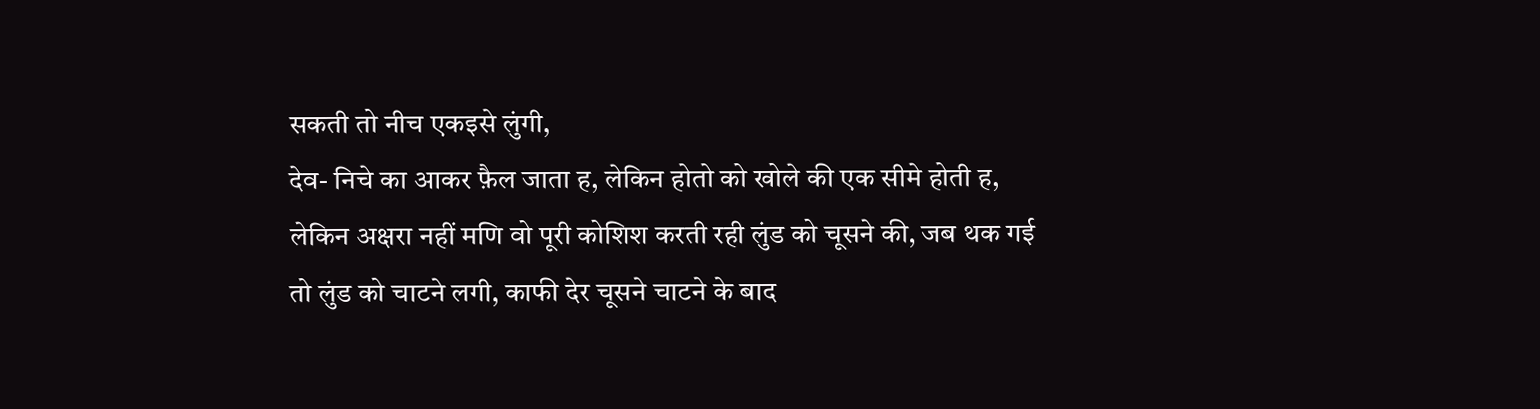सकती तो नीच एकइसे लुंगी,
देव- निचे का आकर फ़ैल जाता ह, लेकिन होतो को खोले की एक सीमे होती ह,
लेकिन अक्षरा नहीं मणि वो पूरी कोशिश करती रही लुंड को चूसने की, जब थक गई तो लुंड को चाटने लगी, काफी देर चूसने चाटने के बाद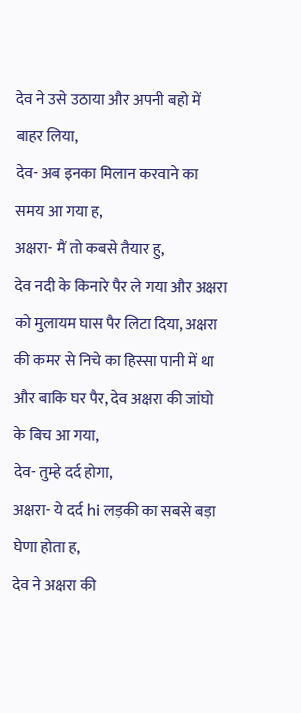देव ने उसे उठाया और अपनी बहो में बाहर लिया,
देव- अब इनका मिलान करवाने का समय आ गया ह,
अक्षरा- मैं तो कबसे तैयार हु,
देव नदी के किनारे पैर ले गया और अक्षरा को मुलायम घास पैर लिटा दिया, अक्षरा की कमर से निचे का हिस्सा पानी में था और बाकि घर पैर, देव अक्षरा की जांघो के बिच आ गया,
देव- तुम्हे दर्द होगा,
अक्षरा- ये दर्द hi लड़की का सबसे बड़ा घेणा होता ह,
देव ने अक्षरा की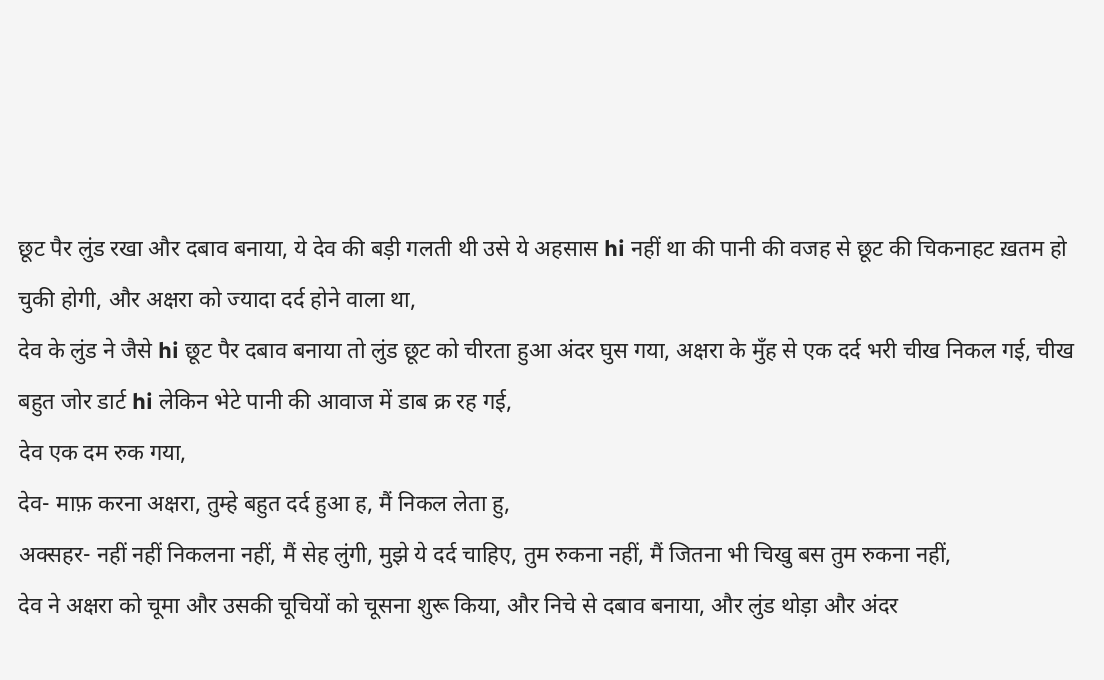छूट पैर लुंड रखा और दबाव बनाया, ये देव की बड़ी गलती थी उसे ये अहसास hi नहीं था की पानी की वजह से छूट की चिकनाहट ख़तम हो चुकी होगी, और अक्षरा को ज्यादा दर्द होने वाला था,
देव के लुंड ने जैसे hi छूट पैर दबाव बनाया तो लुंड छूट को चीरता हुआ अंदर घुस गया, अक्षरा के मुँह से एक दर्द भरी चीख निकल गई, चीख बहुत जोर डार्ट hi लेकिन भेटे पानी की आवाज में डाब क्र रह गई,
देव एक दम रुक गया,
देव- माफ़ करना अक्षरा, तुम्हे बहुत दर्द हुआ ह, मैं निकल लेता हु,
अक्सहर- नहीं नहीं निकलना नहीं, मैं सेह लुंगी, मुझे ये दर्द चाहिए, तुम रुकना नहीं, मैं जितना भी चिखु बस तुम रुकना नहीं,
देव ने अक्षरा को चूमा और उसकी चूचियों को चूसना शुरू किया, और निचे से दबाव बनाया, और लुंड थोड़ा और अंदर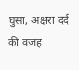घुसा, अक्षरा दर्द की वजह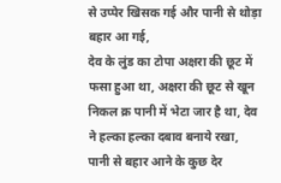से उप्पेर खिसक गई और पानी से थोड़ा बहार आ गई,
देव के लुंड का टोपा अक्षरा की छूट में फसा हुआ था, अक्षरा की छूट से खून निकल क्र पानी में भेटा जार है था, देव ने हल्का हल्का दबाव बनाये रखा, पानी से बहार आने के कुछ देर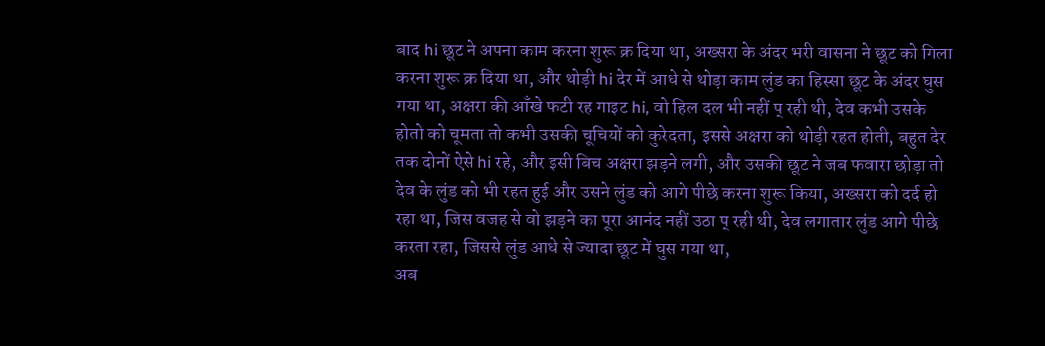बाद hi छूट ने अपना काम करना शुरू क्र दिया था, अख्सरा के अंदर भरी वासना ने छूट को गिला करना शुरू क्र दिया था, और थोड़ी hi देर में आधे से थोड़ा काम लुंड का हिस्सा छूट के अंदर घुस गया था, अक्षरा की आँखे फटी रह गाइट hi, वो हिल दल भी नहीं प् रही थी, देव कभी उसके होतो को चूमता तो कभी उसकी चूचियों को कुरेदता, इससे अक्षरा को थोड़ी रहत होती, बहुत देर तक दोनों ऐसे hi रहे, और इसी बिच अक्षरा झड़ने लगी, और उसकी छूट ने जब फवारा छोड़ा तो देव के लुंड को भी रहत हुई और उसने लुंड को आगे पीछे करना शुरू किया, अख्सरा को दर्द हो रहा था, जिस वजह से वो झड़ने का पूरा आनंद नहीं उठा प् रही थी, देव लगातार लुंड आगे पीछे करता रहा, जिससे लुंड आधे से ज्यादा छूट में घुस गया था,
अब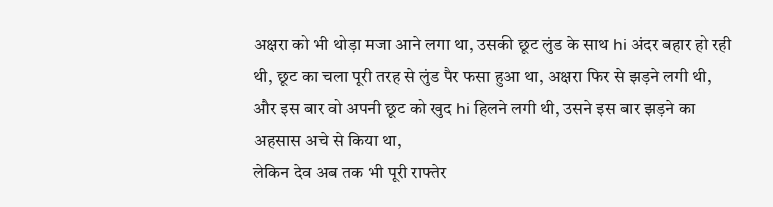अक्षरा को भी थोड़ा मजा आने लगा था, उसकी छूट लुंड के साथ hi अंदर बहार हो रही थी, छूट का चला पूरी तरह से लुंड पैर फसा हुआ था, अक्षरा फिर से झड़ने लगी थी, और इस बार वो अपनी छूट को खुद hi हिलने लगी थी, उसने इस बार झड़ने का अहसास अचे से किया था,
लेकिन देव अब तक भी पूरी राफ्तेर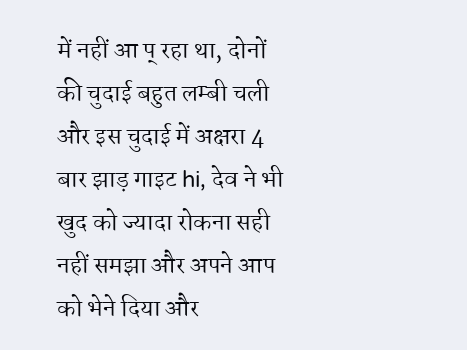में नहीं आ प् रहा था, दोनों की चुदाई बहुत लम्बी चली और इस चुदाई में अक्षरा 4 बार झाड़ गाइट hi, देव ने भी खुद को ज्यादा रोकना सही नहीं समझा और अपने आप को भेने दिया और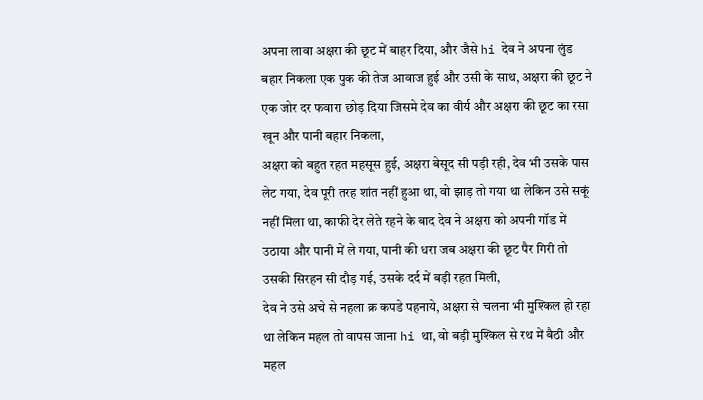अपना लावा अक्षरा की छूट में बाहर दिया, और जैसे hi देव ने अपना लुंड बहार निकला एक पुक की तेज आवाज हुई और उसी के साथ, अक्षरा की छूट ने एक जोर दर फवारा छोड़ दिया जिसमे देव का वीर्य और अक्षरा की छूट का रसा खून और पानी बहार निकला,
अक्षरा को बहुत रहत महसूस हुई, अक्षरा बेसूद सी पड़ी रही, देव भी उसके पास लेट गया, देव पूरी तरह शांत नहीं हुआ था, वो झाड़ तो गया था लेकिन उसे सकूं नहीं मिला था, काफी देर लेते रहने के बाद देव ने अक्षरा को अपनी गॉड में उठाया और पानी में ले गया, पानी की धरा जब अक्षरा की छूट पैर गिरी तो उसकी सिरहन सी दौड़ गई, उसके दर्द में बड़ी रहत मिली,
देव ने उसे अचे से नहला क्र कपडे पहनाये, अक्षरा से चलना भी मुश्किल हो रहा था लेकिन महल तो वापस जाना hi था, वो बड़ी मुश्किल से रथ में बैठी और महल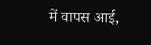में वापस आई,